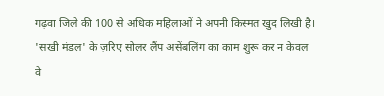गढ़वा जिले की 100 से अधिक महिलाओं ने अपनी किस्मत खुद लिखी है। 'सखी मंडल' के ज़रिए सोलर लैंप असेंबलिंग का काम शुरू कर न केवल वे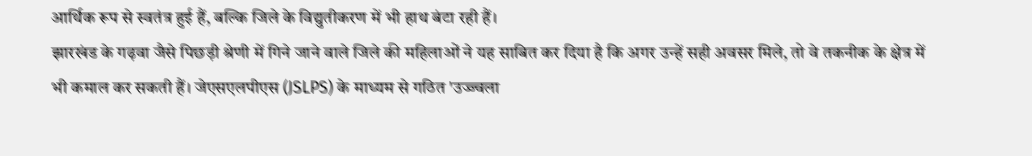आर्थिक रूप से स्वतंत्र हुई हैं, बल्कि जिले के विद्युतीकरण में भी हाथ बंटा रही हैं।
झारखंड के गढ़वा जैसे पिछड़ी श्रेणी में गिने जाने वाले जिले की महिलाओं ने यह साबित कर दिया है कि अगर उन्हें सही अवसर मिले, तो वे तकनीक के क्षेत्र में भी कमाल कर सकती हैं। जेएसएलपीएस (JSLPS) के माध्यम से गठित 'उज्ज्वला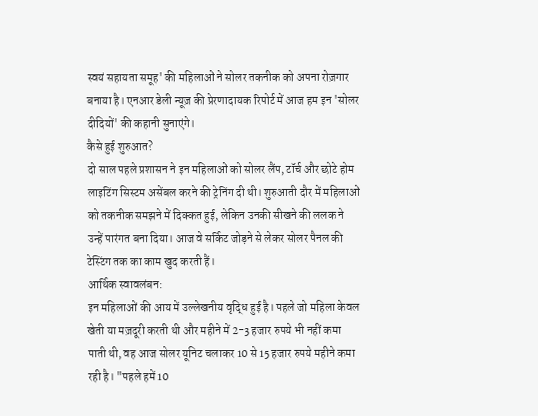स्वयं सहायता समूह' की महिलाओं ने सोलर तकनीक को अपना रोज़गार बनाया है। एनआर डेली न्यूज़ की प्रेरणादायक रिपोर्ट में आज हम इन 'सोलर दीदियों' की कहानी सुनाएंगे।
कैसे हुई शुरुआत?
दो साल पहले प्रशासन ने इन महिलाओं को सोलर लैंप, टॉर्च और छोटे होम लाइटिंग सिस्टम असेंबल करने की ट्रेनिंग दी थी। शुरुआती दौर में महिलाओं को तकनीक समझने में दिक्कत हुई, लेकिन उनकी सीखने की ललक ने उन्हें पारंगत बना दिया। आज वे सर्किट जोड़ने से लेकर सोलर पैनल की टेस्टिंग तक का काम खुद करती हैं।
आर्थिक स्वावलंबन:
इन महिलाओं की आय में उल्लेखनीय वृद्धि हुई है। पहले जो महिला केवल खेती या मज़दूरी करती थी और महीने में 2-3 हजार रुपये भी नहीं कमा पाती थी, वह आज सोलर यूनिट चलाकर 10 से 15 हजार रुपये महीने कमा रही है। "पहले हमें 10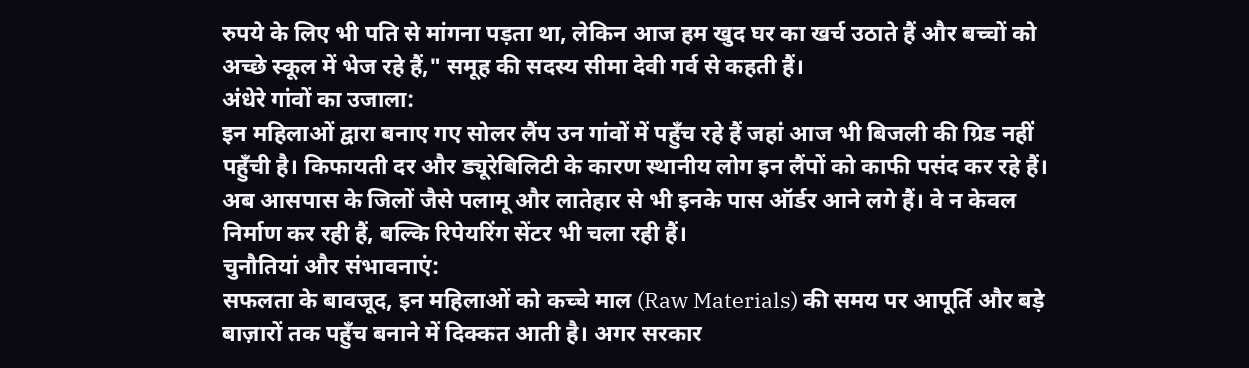रुपये के लिए भी पति से मांगना पड़ता था, लेकिन आज हम खुद घर का खर्च उठाते हैं और बच्चों को अच्छे स्कूल में भेज रहे हैं," समूह की सदस्य सीमा देवी गर्व से कहती हैं।
अंधेरे गांवों का उजाला:
इन महिलाओं द्वारा बनाए गए सोलर लैंप उन गांवों में पहुँच रहे हैं जहां आज भी बिजली की ग्रिड नहीं पहुँची है। किफायती दर और ड्यूरेबिलिटी के कारण स्थानीय लोग इन लैंपों को काफी पसंद कर रहे हैं। अब आसपास के जिलों जैसे पलामू और लातेहार से भी इनके पास ऑर्डर आने लगे हैं। वे न केवल निर्माण कर रही हैं, बल्कि रिपेयरिंग सेंटर भी चला रही हैं।
चुनौतियां और संभावनाएं:
सफलता के बावजूद, इन महिलाओं को कच्चे माल (Raw Materials) की समय पर आपूर्ति और बड़े बाज़ारों तक पहुँच बनाने में दिक्कत आती है। अगर सरकार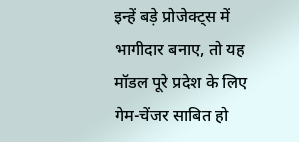इन्हें बड़े प्रोजेक्ट्स में भागीदार बनाए, तो यह मॉडल पूरे प्रदेश के लिए गेम-चेंजर साबित हो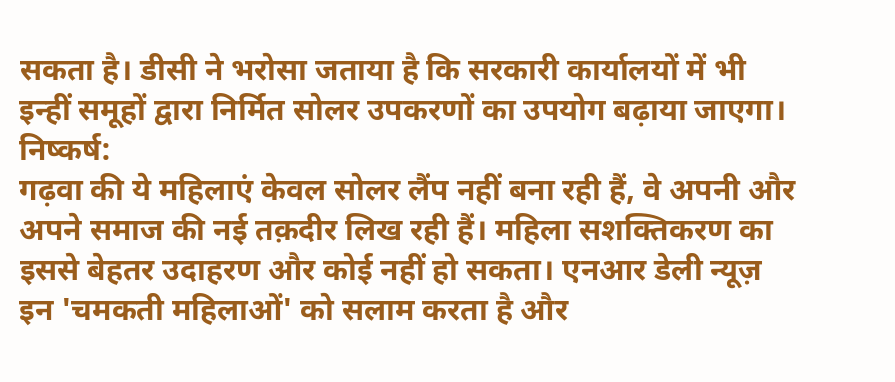सकता है। डीसी ने भरोसा जताया है कि सरकारी कार्यालयों में भी इन्हीं समूहों द्वारा निर्मित सोलर उपकरणों का उपयोग बढ़ाया जाएगा।
निष्कर्ष:
गढ़वा की ये महिलाएं केवल सोलर लैंप नहीं बना रही हैं, वे अपनी और अपने समाज की नई तक़दीर लिख रही हैं। महिला सशक्तिकरण का इससे बेहतर उदाहरण और कोई नहीं हो सकता। एनआर डेली न्यूज़ इन 'चमकती महिलाओं' को सलाम करता है और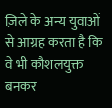ज़िले के अन्य युवाओं से आग्रह करता है कि वे भी कौशलयुक्त बनकर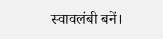स्वावलंबी बनें।